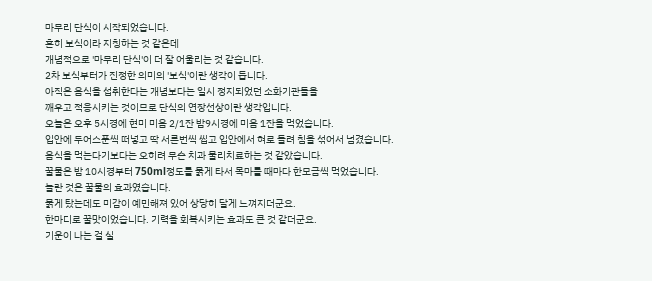마무리 단식이 시작되었습니다.
흔히 보식이라 지칭하는 것 같은데
개념적으로 '마무리 단식'이 더 잘 어울리는 것 같습니다.
2차 보식부터가 진정한 의미의 '보식'이란 생각이 듭니다.
아직은 음식을 섭취한다는 개념보다는 일시 정지되었던 소화기관들을
깨우고 적응시키는 것이므로 단식의 연장선상이란 생각입니다.
오늘은 오후 5시경에 현미 미음 2/1잔 밤9시경에 미음 1잔을 먹었습니다.
입안에 두어스푼씩 떠넣고 딱 서른번씩 씹고 입안에서 혀로 돌려 침을 섞어서 넘겼습니다.
음식을 먹는다기보다는 오히려 무슨 치과 물리치료하는 것 같았습니다.
꿀물은 밤 10시경부터 750ml정도를 묽게 타서 목마를 때마다 한모금씩 먹었습니다.
놀란 것은 꿀물의 효과였습니다.
묽게 탔는데도 미감이 예민해져 있어 상당히 달게 느껴지더군요.
한마디로 꿀맛이었습니다. 기력을 회복시키는 효과도 큰 것 같더군요.
기운이 나는 걸 실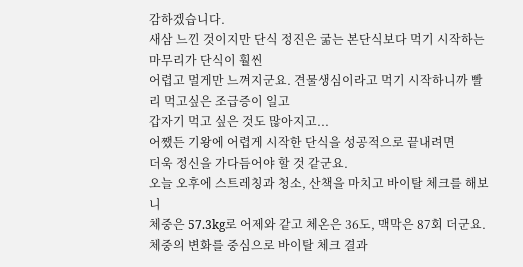감하겠습니다.
새삼 느낀 것이지만 단식 정진은 굶는 본단식보다 먹기 시작하는 마무리가 단식이 훨씬
어렵고 멀게만 느껴지군요. 견물생심이라고 먹기 시작하니까 빨리 먹고싶은 조급증이 일고
갑자기 먹고 싶은 것도 많아지고...
어쨌든 기왕에 어렵게 시작한 단식을 성공적으로 끝내려면
더욱 정신을 가다듬어야 할 것 같군요.
오늘 오후에 스트레칭과 청소, 산책을 마치고 바이탈 체크를 해보니
체중은 57.3kg로 어제와 같고 체온은 36도, 맥막은 87회 더군요.
체중의 변화를 중심으로 바이탈 체크 결과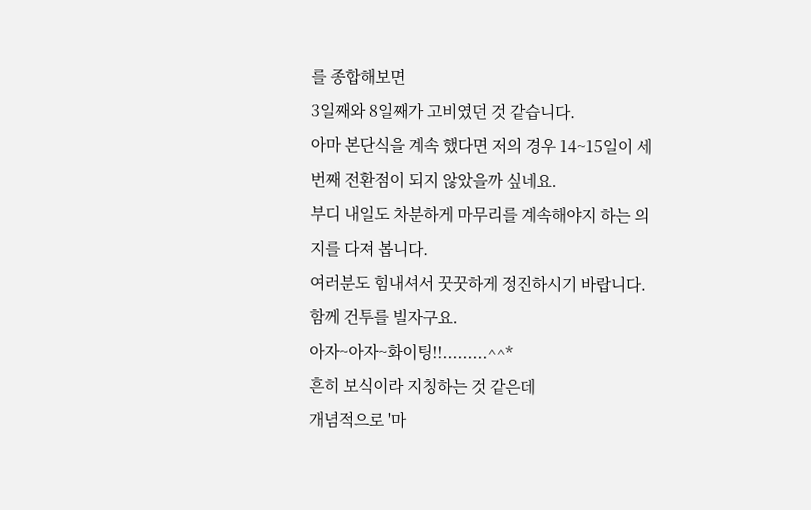를 종합해보면
3일째와 8일째가 고비였던 것 같습니다.
아마 본단식을 계속 했다면 저의 경우 14~15일이 세번째 전환점이 되지 않았을까 싶네요.
부디 내일도 차분하게 마무리를 계속해야지 하는 의지를 다져 봅니다.
여러분도 힘내셔서 꿋꿋하게 정진하시기 바랍니다.
함께 건투를 빌자구요.
아자~아자~화이팅!!.........^^*
흔히 보식이라 지칭하는 것 같은데
개념적으로 '마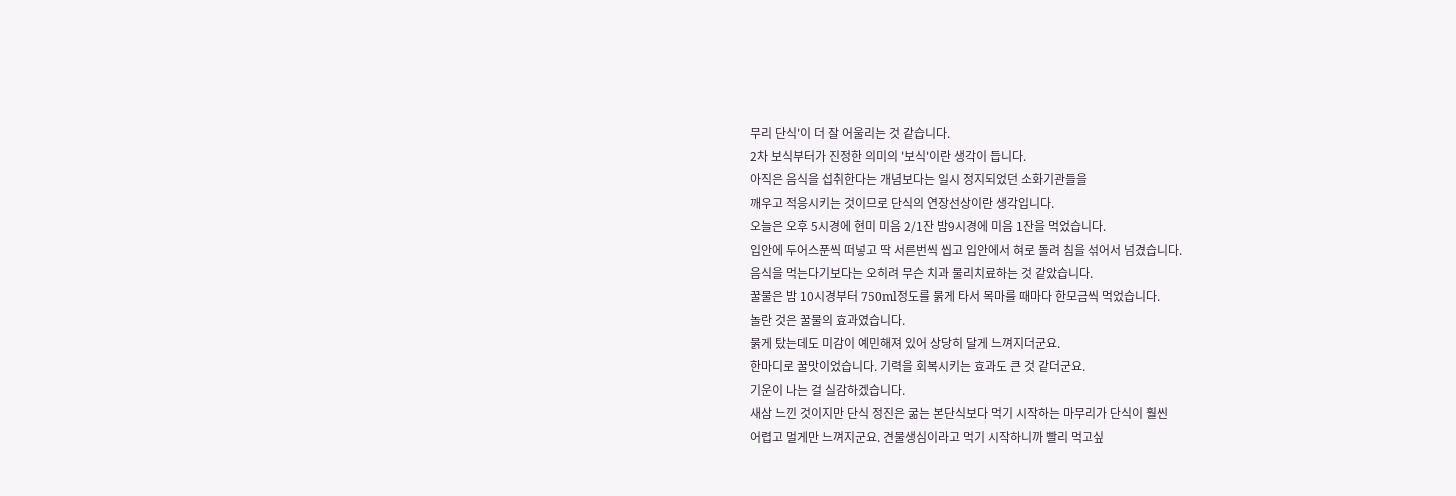무리 단식'이 더 잘 어울리는 것 같습니다.
2차 보식부터가 진정한 의미의 '보식'이란 생각이 듭니다.
아직은 음식을 섭취한다는 개념보다는 일시 정지되었던 소화기관들을
깨우고 적응시키는 것이므로 단식의 연장선상이란 생각입니다.
오늘은 오후 5시경에 현미 미음 2/1잔 밤9시경에 미음 1잔을 먹었습니다.
입안에 두어스푼씩 떠넣고 딱 서른번씩 씹고 입안에서 혀로 돌려 침을 섞어서 넘겼습니다.
음식을 먹는다기보다는 오히려 무슨 치과 물리치료하는 것 같았습니다.
꿀물은 밤 10시경부터 750ml정도를 묽게 타서 목마를 때마다 한모금씩 먹었습니다.
놀란 것은 꿀물의 효과였습니다.
묽게 탔는데도 미감이 예민해져 있어 상당히 달게 느껴지더군요.
한마디로 꿀맛이었습니다. 기력을 회복시키는 효과도 큰 것 같더군요.
기운이 나는 걸 실감하겠습니다.
새삼 느낀 것이지만 단식 정진은 굶는 본단식보다 먹기 시작하는 마무리가 단식이 훨씬
어렵고 멀게만 느껴지군요. 견물생심이라고 먹기 시작하니까 빨리 먹고싶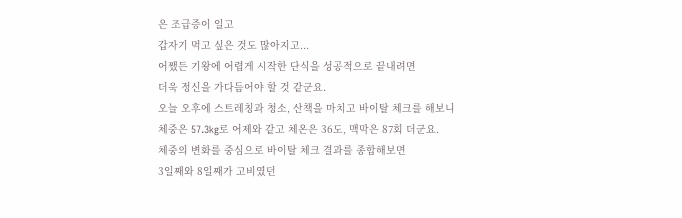은 조급증이 일고
갑자기 먹고 싶은 것도 많아지고...
어쨌든 기왕에 어렵게 시작한 단식을 성공적으로 끝내려면
더욱 정신을 가다듬어야 할 것 같군요.
오늘 오후에 스트레칭과 청소, 산책을 마치고 바이탈 체크를 해보니
체중은 57.3kg로 어제와 같고 체온은 36도, 맥막은 87회 더군요.
체중의 변화를 중심으로 바이탈 체크 결과를 종합해보면
3일째와 8일째가 고비였던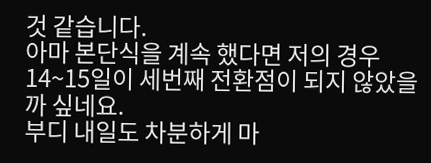것 같습니다.
아마 본단식을 계속 했다면 저의 경우 14~15일이 세번째 전환점이 되지 않았을까 싶네요.
부디 내일도 차분하게 마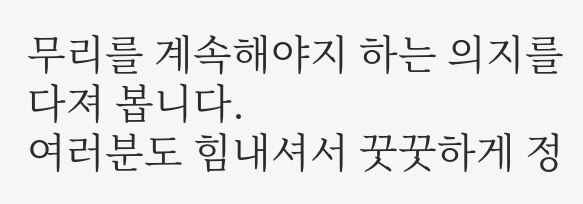무리를 계속해야지 하는 의지를 다져 봅니다.
여러분도 힘내셔서 꿋꿋하게 정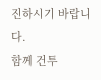진하시기 바랍니다.
함께 건투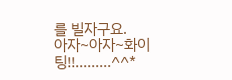를 빌자구요.
아자~아자~화이팅!!.........^^*